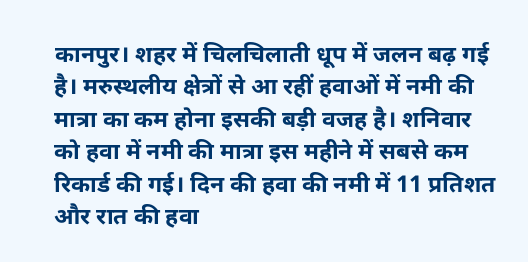कानपुर। शहर में चिलचिलाती धूप में जलन बढ़ गई है। मरुस्थलीय क्षेत्रों से आ रहीं हवाओं में नमी की मात्रा का कम होना इसकी बड़ी वजह है। शनिवार को हवा में नमी की मात्रा इस महीने में सबसे कम रिकार्ड की गई। दिन की हवा की नमी में 11 प्रतिशत और रात की हवा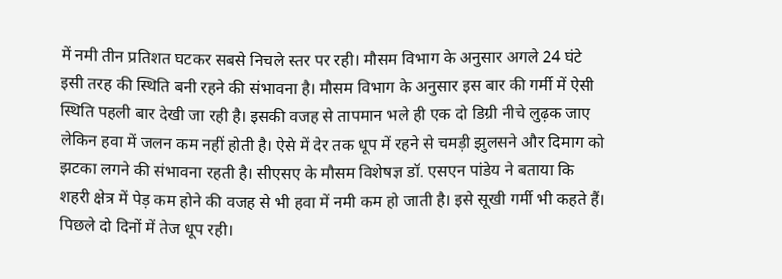में नमी तीन प्रतिशत घटकर सबसे निचले स्तर पर रही। मौसम विभाग के अनुसार अगले 24 घंटे इसी तरह की स्थिति बनी रहने की संभावना है। मौसम विभाग के अनुसार इस बार की गर्मी में ऐसी स्थिति पहली बार देखी जा रही है। इसकी वजह से तापमान भले ही एक दो डिग्री नीचे लुढ़क जाए लेकिन हवा में जलन कम नहीं होती है। ऐसे में देर तक धूप में रहने से चमड़ी झुलसने और दिमाग को झटका लगने की संभावना रहती है। सीएसए के मौसम विशेषज्ञ डॉ. एसएन पांडेय ने बताया कि शहरी क्षेत्र में पेड़ कम होने की वजह से भी हवा में नमी कम हो जाती है। इसे सूखी गर्मी भी कहते हैं। पिछले दो दिनों में तेज धूप रही।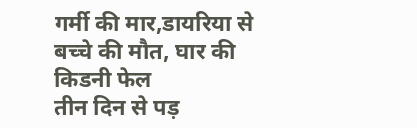गर्मी की मार,डायरिया से बच्चे की मौत, घार की किडनी फेल
तीन दिन से पड़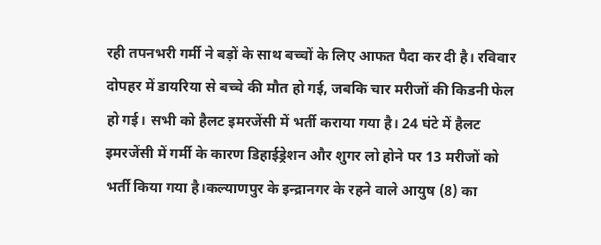रही तपनभरी गर्मी ने बड़ों के साथ बच्चों के लिए आफत पैदा कर दी है। रविवार दोपहर में डायरिया से बच्चे की मौत हो गई, जबकि चार मरीजों की किडनी फेल हो गई। सभी को हैलट इमरजेंसी में भर्ती कराया गया है। 24 घंटे में हैलट इमरजेंसी में गर्मी के कारण डिहाईड्रेशन और शुगर लो होने पर 13 मरीजों को भर्ती किया गया है।कल्याणपुर के इन्द्रानगर के रहने वाले आयुष (8) का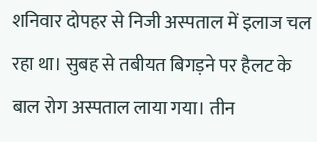शनिवार दोपहर से निजी अस्पताल में इलाज चल रहा था। सुबह से तबीयत बिगड़ने पर हैलट के बाल रोग अस्पताल लाया गया। तीन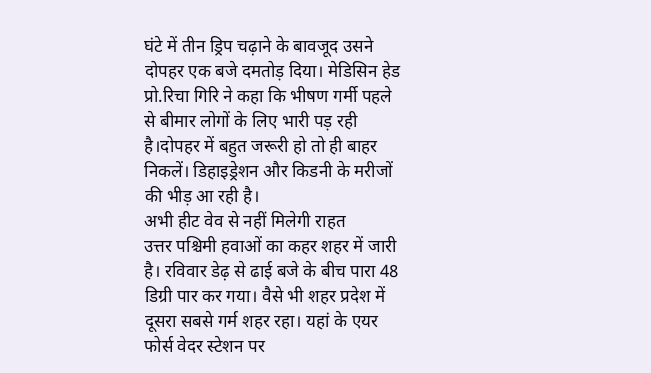घंटे में तीन ड्रिप चढ़ाने के बावजूद उसने दोपहर एक बजे दमतोड़ दिया। मेडिसिन हेड प्रो.रिचा गिरि ने कहा कि भीषण गर्मी पहले से बीमार लोगों के लिए भारी पड़ रही है।दोपहर में बहुत जरूरी हो तो ही बाहर निकलें। डिहाइड्रेशन और किडनी के मरीजों की भीड़ आ रही है।
अभी हीट वेव से नहीं मिलेगी राहत
उत्तर पश्चिमी हवाओं का कहर शहर में जारी है। रविवार डेढ़ से ढाई बजे के बीच पारा 48 डिग्री पार कर गया। वैसे भी शहर प्रदेश में दूसरा सबसे गर्म शहर रहा। यहां के एयर फोर्स वेदर स्टेशन पर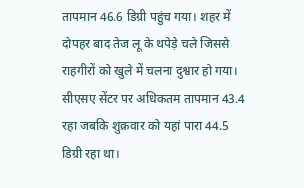तापमान 46.6 डिग्री पहुंच गया। शहर में दोपहर बाद तेज लू के थपेड़े चले जिससे राहगीरों को खुले में चलना दुश्वार हो गया। सीएसए सेंटर पर अधिकतम तापमान 43.4 रहा जबकि शुक्रवार को यहां पारा 44.5 डिग्री रहा था।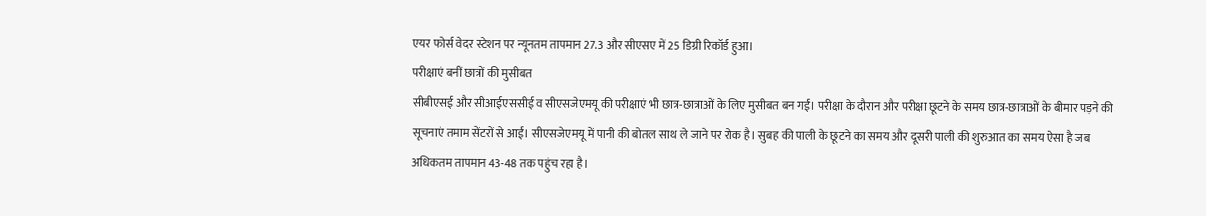एयर फोर्स वेदर स्टेशन पर न्यूनतम तापमान 27.3 और सीएसए में 25 डिग्री रिकॉर्ड हुआ।
परीक्षाएं बनीं छात्रों की मुसीबत
सीबीएसई और सीआईएससीई व सीएसजेएमयू की परीक्षाएं भी छात्र-छात्राओं के लिए मुसीबत बन गईं। परीक्षा के दौरान और परीक्षा छूटने के समय छात्र-छात्राओं के बीमार पड़ने की सूचनाएं तमाम सेंटरों से आईं। सीएसजेएमयू में पानी की बोतल साथ ले जाने पर रोक है। सुबह की पाली के छूटने का समय और दूसरी पाली की शुरुआत का समय ऐसा है जब अधिकतम तापमान 43-48 तक पहुंच रहा है।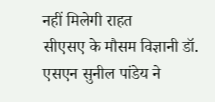नहीं मिलेगी राहत
सीएसए के मौसम विज्ञानी डॉ. एसएन सुनील पांडेय ने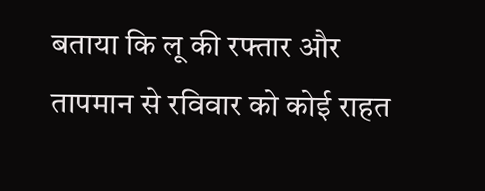बताया कि लू की रफ्तार और तापमान से रविवार को कोई राहत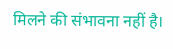मिलने की संभावना नहीं है।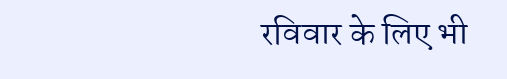रविवार के लिए भी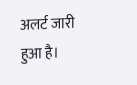अलर्ट जारी हुआ है।